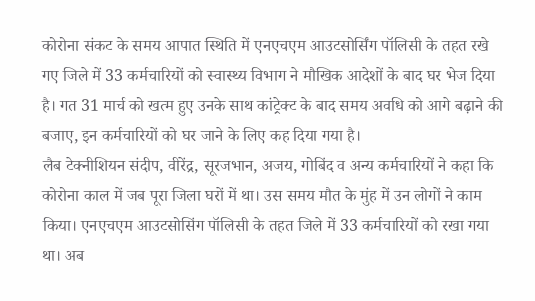कोरोना संकट के समय आपात स्थिति में एनएचएम आउटसोर्सिंग पॉलिसी के तहत रखे गए जिले में 33 कर्मचारियों को स्वास्थ्य विभाग ने मौखिक आदेशों के बाद घर भेज दिया है। गत 31 मार्च को खत्म हुए उनके साथ कांट्रेक्ट के बाद समय अवधि को आगे बढ़ाने की बजाए, इन कर्मचारियों को घर जाने के लिए कह दिया गया है।
लैब टेक्नीशियन संदीप, वीरेंद्र, सूरजभान, अजय, गोबिंद व अन्य कर्मचारियों ने कहा कि कोरोना काल में जब पूरा जिला घरों में था। उस समय मौत के मुंह में उन लोगों ने काम किया। एनएचएम आउटसोसिंग पॉलिसी के तहत जिले में 33 कर्मचारियों को रखा गया था। अब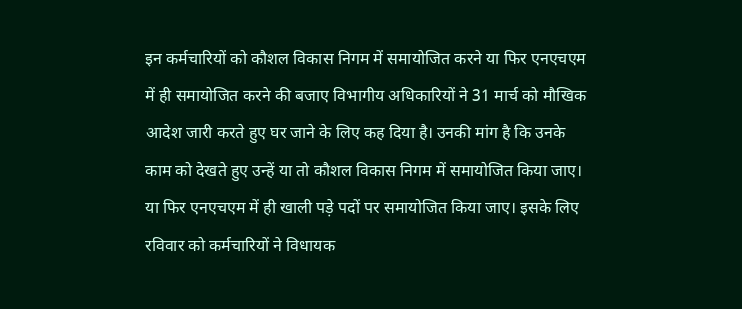इन कर्मचारियों को कौशल विकास निगम में समायोजित करने या फिर एनएचएम में ही समायोजित करने की बजाए विभागीय अधिकारियों ने 31 मार्च को मौखिक आदेश जारी करते हुए घर जाने के लिए कह दिया है। उनकी मांग है कि उनके काम को देखते हुए उन्हें या तो कौशल विकास निगम में समायोजित किया जाए। या फिर एनएचएम में ही खाली पड़े पदों पर समायोजित किया जाए। इसके लिए रविवार को कर्मचारियों ने विधायक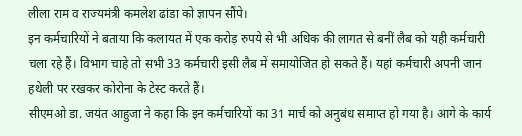लीला राम व राज्यमंत्री कमलेश ढांडा को ज्ञापन सौंपे।
इन कर्मचारियों ने बताया कि कलायत में एक करोड़ रुपये से भी अधिक की लागत से बनीं लैब को यही कर्मचारी चला रहे हैं। विभाग चाहे तो सभी 33 कर्मचारी इसी लैब में समायोजित हो सकते हैं। यहां कर्मचारी अपनी जान हथेली पर रखकर कोरोना के टेस्ट करते हैं।
सीएमओ डा. जयंत आहुजा ने कहा कि इन कर्मचारियों का 31 मार्च को अनुबंध समाप्त हो गया है। आगे के कार्य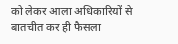को लेकर आला अधिकारियों से बातचीत कर ही फैसला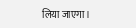लिया जाएगा।